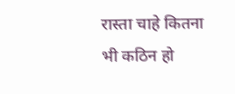रास्ता चाहे कितना भी कठिन हो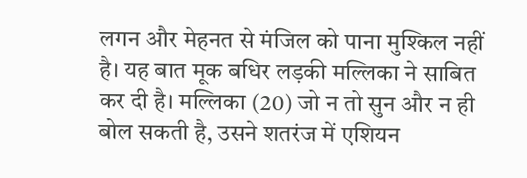लगन और मेहनत से मंजिल को पाना मुश्किल नहीं है। यह बात मूक बधिर लड़की मल्लिका ने साबित कर दी है। मल्लिका (20) जो न तो सुन और न ही बोल सकती है, उसने शतरंज में एशियन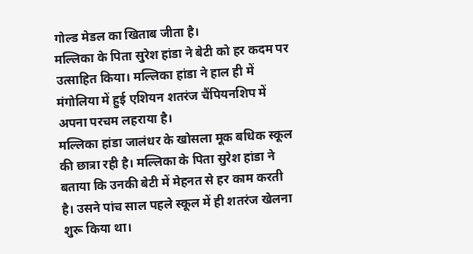गोल्ड मेडल का खिताब जीता है।
मल्लिका के पिता सुरेश हांडा ने बेटी को हर कदम पर उत्साहित किया। मल्लिका हांडा ने हाल ही में मंगोलिया में हुई एशियन शतरंज चैंपियनशिप में अपना परचम लहराया है।
मल्लिका हांडा जालंधर के खोसला मूक बधिक स्कूल की छात्रा रही है। मल्लिका के पिता सुरेश हांडा ने बताया कि उनकी बेटी में मेहनत से हर काम करती है। उसने पांच साल पहले स्कूल में ही शतरंज खेलना शुरू किया था।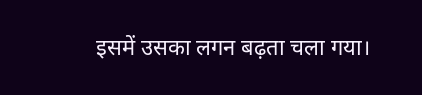इसमें उसका लगन बढ़ता चला गया।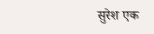सुरेश एक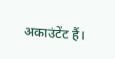अकाउंटेंट हैं।